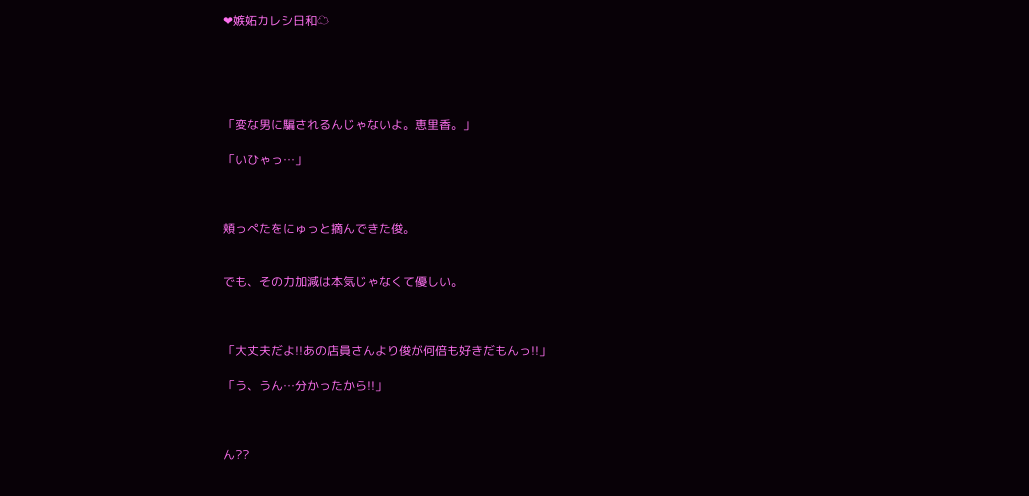❤嫉妬カレシ日和☁





「変な男に騙されるんじゃないよ。恵里香。」

「いひゃっ…」



頬っぺたをにゅっと摘んできた俊。


でも、その力加減は本気じゃなくて優しい。



「大丈夫だよ!!あの店員さんより俊が何倍も好きだもんっ!!」

「う、うん…分かったから!!」



ん??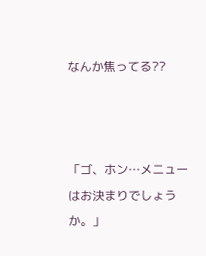なんか焦ってる??



「ゴ、ホン…メニューはお決まりでしょうか。」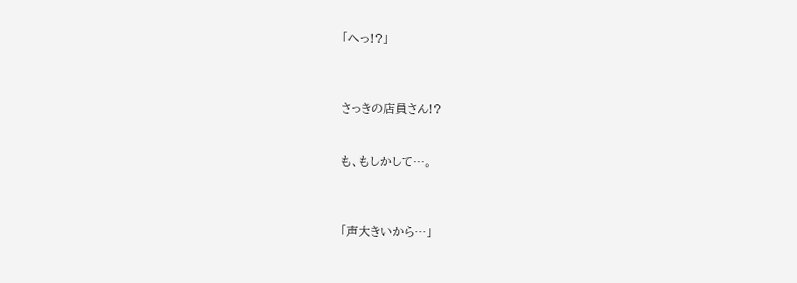「へっ!?」



さっきの店員さん!?


も、もしかして…。



「声大きいから…」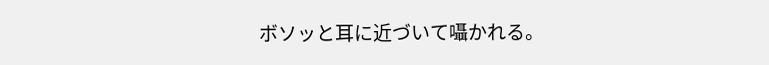ボソッと耳に近づいて囁かれる。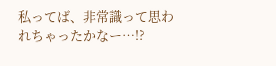私ってば、非常識って思われちゃったかなー…!?